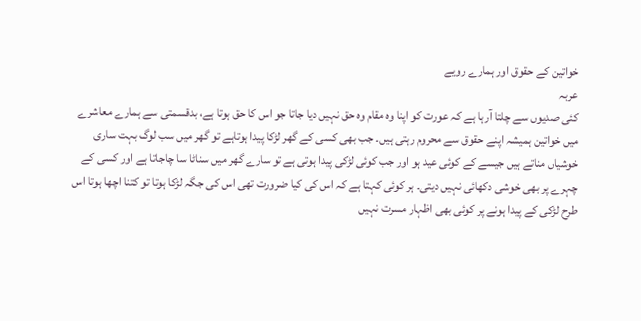خواتین کے حقوق اور ہمارے رویے
عربہ
کئی صدیوں سے چلتا آرہا ہے کہ عورت کو اپنا وہ مقام وہ حق نہیں دیا جاتا جو اس کا حق ہوتا ہے، بدقسمتی سے ہمارے معاشرے میں خواتین ہمیشہ اپنے حقوق سے محروم رہتی ہیں۔ جب بھی کسی کے گھر لڑکا پیدا ہوتاہے تو گھر میں سب لوگ بہت ساری خوشیاں مناتے ہیں جیسے کے کوئی عید ہو اور جب کوئی لڑکی پیدا ہوتی ہے تو سارے گھر میں سناٹا سا چاجاتا ہے اور کسی کے چہرے پر بھی خوشی دکھائی نہیں دیتی۔ ہر کوئی کہتا ہے کہ اس کی کیا ضرورت تھی اس کی جگہ لڑکا ہوتا تو کتنا اچھا ہوتا اس طرح لڑکی کے پیدا ہونے پر کوئی بھی اظہار مسرت نہیں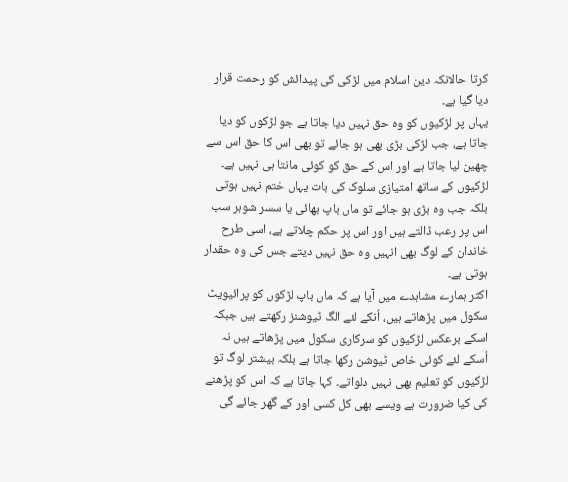کرتا حالانکہ دین اسلام میں لڑکی کی پیدائش کو رحمت قرار دیا گیا ہے۔
یہاں پر لڑکیوں کو وہ حق نہیں دیا جاتا ہے جو لڑکوں کو دیا جاتا ہے، جب لڑکی بڑی بھی ہو جائے تو بھی اس کا حق اس سے چھین لیا جاتا ہے اور اس کے حق کو کوئی مانتا ہی نہیں ہے۔ لڑکیوں کے ساتھ امتیازی سلوک کی بات یہاں ختم نہیں ہوتی بلکہ جب وہ بڑی ہو جائے تو ماں باپ بھائی یا سسر شوہر سب اس پر رعب ڈالتے ہیں اور اس پر حکم چلاتے ہے، اسی طرح خاندان کے لوگ بھی انہیں وہ حق نہیں دیتے جس کی وہ حقدار ہوتی ہے۔
اکثر ہمارے مشاہدے میں آیا ہے کہ ماں باپ لڑکوں کو پرائیویٹ سکول میں پڑھاتے ہیں، اُنکے لئے الگ ٹیوشنز رکھتے ہیں جبکہ اسکے برعکس لڑکیوں کو سرکاری سکول میں پڑھاتے ہیں نہ اُسکے لئے کوئی خاص ٹیوشن رکھا جاتا ہے بلکہ بیشتر لوگ تو لڑکیوں کو تعلیم بھی نہیں دلواتے۔ کہا جاتا ہے کہ اس کو پڑھنے کی کیا ضرورت ہے ویسے بھی کل کسی اور کے گھر جائے گی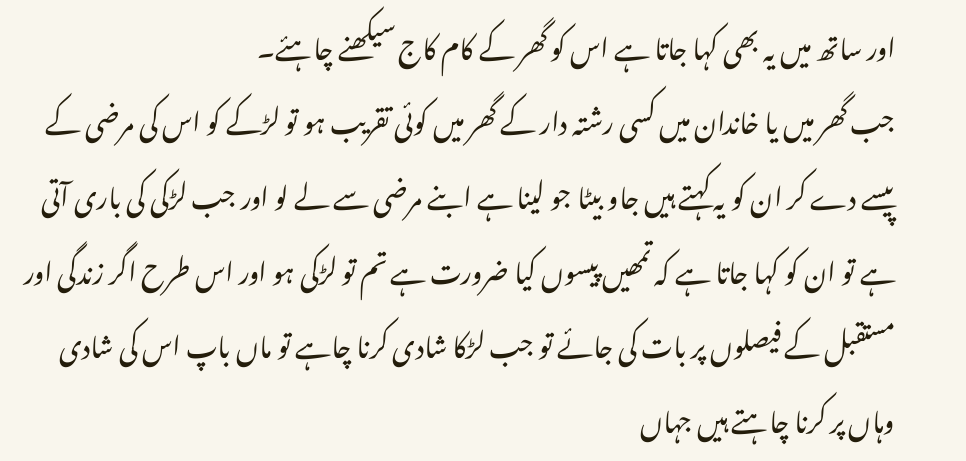اور ساتھ میں یہ بھی کہا جاتا ہے اس کو گھر کے کام کاج سیکھنے چاہئے۔
جب گھر میں یا خاندان میں کسی رشتہ دار کے گھر میں کوئی تقریب ہو تو لڑکے کو اس کی مرضی کے پیسے دے کر ان کو یہ کہتے ہیں جاو بیٹا جو لینا ہے ابنے مرضی سے لے لو اور جب لڑکی کی باری آتی ہے تو ان کو کہا جاتا ہے کہ تمھیں پیسوں کیا ضرورت ہے تم تو لڑکی ہو اور اس طرح اگر زندگی اور مستقبل کے فیصلوں پر بات کی جائے تو جب لڑکا شادی کرنا چاہے تو ماں باپ اس کی شادی وہاں پر کرنا چاہتے ہیں جہاں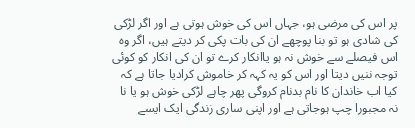پر اس کی مرضی ہو، جہاں اس کی خوش ہوتی ہے اور اگر لڑکی کی شادی ہو تو بنا پوچھے ان کی بات پکی کر دیتے ہیں، اگر وہ اس فیصلے سے خوش نہ ہو یاانکار کرے تو ان کی انکار کو کوئی توجہ ننیں دیتا اور اس کو یہ کہہ کر خاموش کرادیا جاتا ہے کہ کیا اب خاندان کا نام بدنام کروگی پھر چاہے لڑکی خوش ہو یا نا نہ مجبورا چپ ہوجاتی ہے اور اپنی ساری زندگی ایک ایسے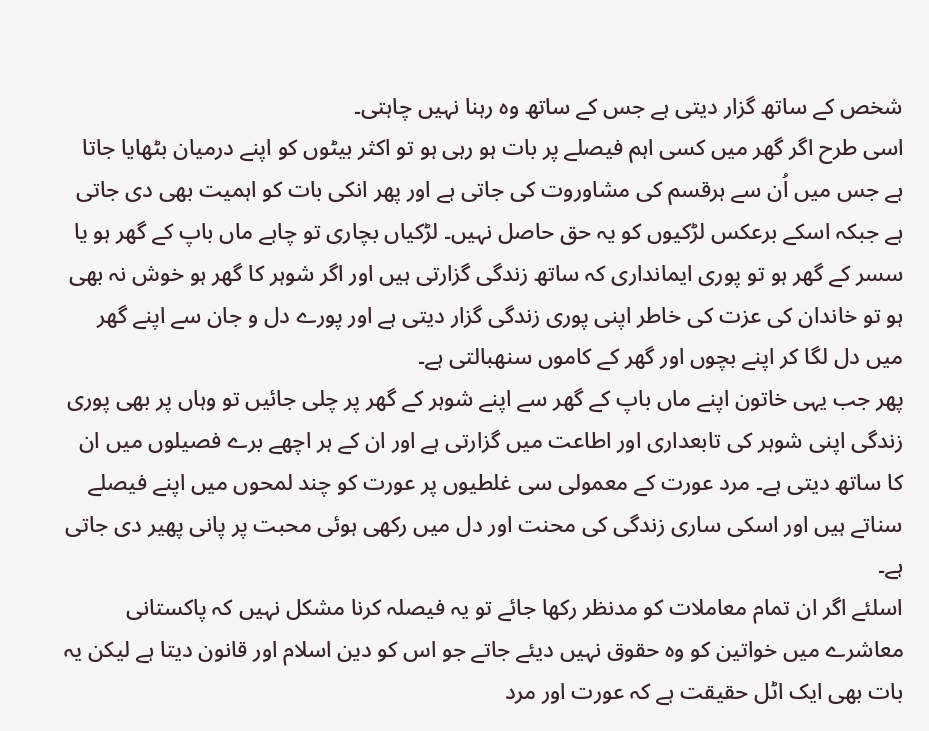شخص کے ساتھ گزار دیتی ہے جس کے ساتھ وہ رہنا نہیں چاہتی۔
اسی طرح اگر گھر میں کسی اہم فیصلے پر بات ہو رہی ہو تو اکثر بیٹوں کو اپنے درمیان بٹھایا جاتا ہے جس میں اُن سے ہرقسم کی مشاوروت کی جاتی ہے اور پھر انکی بات کو اہمیت بھی دی جاتی ہے جبکہ اسکے برعکس لڑکیوں کو یہ حق حاصل نہیں۔ لڑکیاں بچاری تو چاہے ماں باپ کے گھر ہو یا سسر کے گھر ہو تو پوری ایمانداری کہ ساتھ زندگی گزارتی ہیں اور اگر شوہر کا گھر ہو خوش نہ بھی ہو تو خاندان کی عزت کی خاطر اپنی پوری زندگی گزار دیتی ہے اور پورے دل و جان سے اپنے گھر میں دل لگا کر اپنے بچوں اور گھر کے کاموں سنھبالتی ہے۔
پھر جب یہی خاتون اپنے ماں باپ کے گھر سے اپنے شوہر کے گھر پر چلی جائیں تو وہاں پر بھی پوری زندگی اپنی شوہر کی تابعداری اور اطاعت میں گزارتی ہے اور ان کے ہر اچھے برے فصیلوں میں ان کا ساتھ دیتی ہے۔ مرد عورت کے معمولی سی غلطیوں پر عورت کو چند لمحوں میں اپنے فیصلے سناتے ہیں اور اسکی ساری زندگی کی محنت اور دل میں رکھی ہوئی محبت پر پانی پھیر دی جاتی ہے۔
اسلئے اگر ان تمام معاملات کو مدنظر رکھا جائے تو یہ فیصلہ کرنا مشکل نہیں کہ پاکستانی معاشرے میں خواتین کو وہ حقوق نہیں دیئے جاتے جو اس کو دین اسلام اور قانون دیتا ہے لیکن یہ بات بھی ایک اٹل حقیقت ہے کہ عورت اور مرد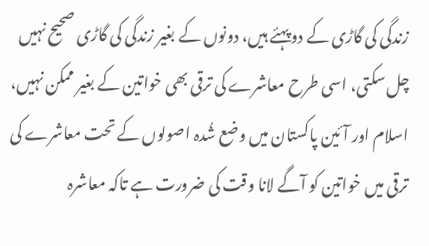زندگی کی گاڑی کے دو پہئے ہیں، دونوں کے بغیر زندگی کی گاڑی صحیح نہیں چل سکتی، اسی طرح معاشرے کی ترقی بھی خواتین کے بغیر ممکن نہیں، اسلام اور آئین پاکستان میں وضع شُدہ اصولوں کے تحت معاشرے کی ترقی میں خواتین کو آگے لانا وقت کی ضرورت ہے تاکہ معاشرہ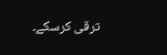ترقی کرسکے۔